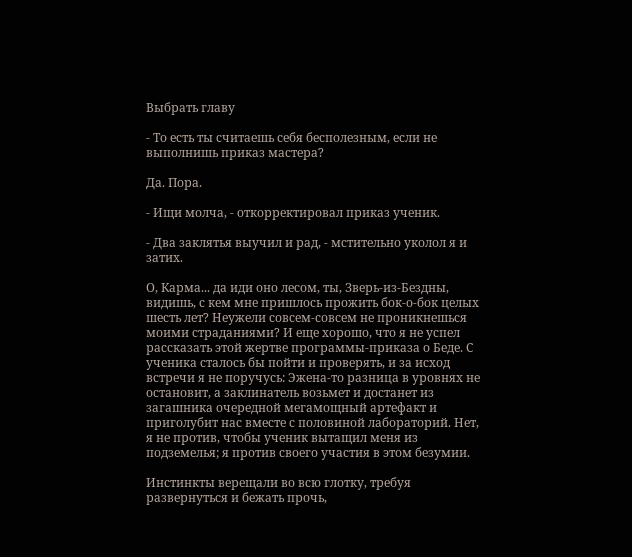Выбрать главу

- То есть ты считаешь себя бесполезным, если не выполнишь приказ мастера?

Да. Пора.

- Ищи молча, - откорректировал приказ ученик.

- Два заклятья выучил и рад, - мстительно уколол я и затих.

О, Карма... да иди оно лесом, ты, Зверь-из-Бездны, видишь, с кем мне пришлось прожить бок-о-бок целых шесть лет? Неужели совсем-совсем не проникнешься моими страданиями? И еще хорошо, что я не успел рассказать этой жертве программы-приказа о Беде. С ученика сталось бы пойти и проверять, и за исход встречи я не поручусь: Эжена-то разница в уровнях не остановит, а заклинатель возьмет и достанет из загашника очередной мегамощный артефакт и приголубит нас вместе с половиной лабораторий. Нет, я не против, чтобы ученик вытащил меня из подземелья; я против своего участия в этом безумии.

Инстинкты верещали во всю глотку, требуя развернуться и бежать прочь,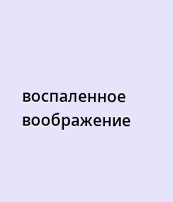воспаленное воображение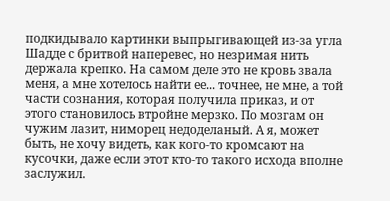подкидывало картинки выпрыгивающей из-за угла Шадде с бритвой наперевес, но незримая нить держала крепко. На самом деле это не кровь звала меня, а мне хотелось найти ее... точнее, не мне, а той части сознания, которая получила приказ, и от этого становилось втройне мерзко. По мозгам он чужим лазит, ниморец недоделаный. А я, может быть, не хочу видеть, как кого-то кромсают на кусочки, даже если этот кто-то такого исхода вполне заслужил.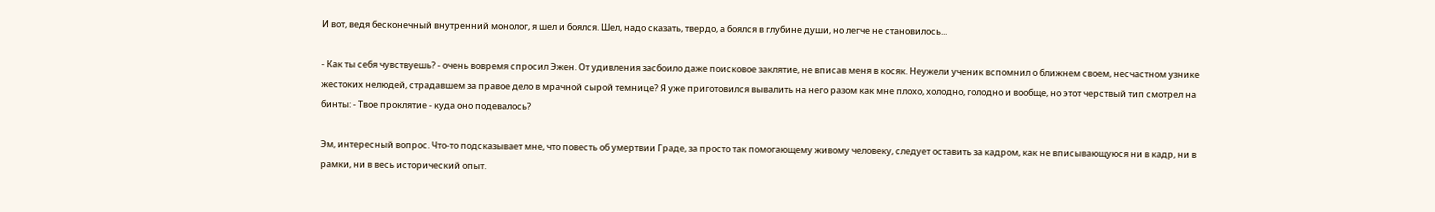И вот, ведя бесконечный внутренний монолог, я шел и боялся. Шел, надо сказать, твердо, а боялся в глубине души, но легче не становилось...

- Как ты себя чувствуешь? - очень вовремя спросил Эжен. От удивления засбоило даже поисковое заклятие, не вписав меня в косяк. Неужели ученик вспомнил о ближнем своем, несчастном узнике жестоких нелюдей, страдавшем за правое дело в мрачной сырой темнице? Я уже приготовился вывалить на него разом как мне плохо, холодно, голодно и вообще, но этот черствый тип смотрел на бинты: - Твое проклятие - куда оно подевалось?

Эм, интересный вопрос. Что-то подсказывает мне, что повесть об умертвии Граде, за просто так помогающему живому человеку, следует оставить за кадром, как не вписывающуюся ни в кадр, ни в рамки, ни в весь исторический опыт.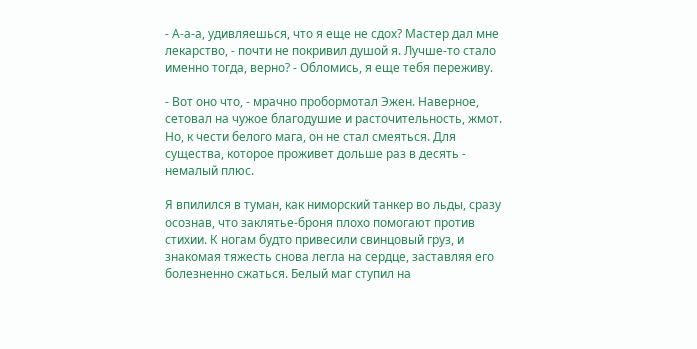- А-а-а, удивляешься, что я еще не сдох? Мастер дал мне лекарство, - почти не покривил душой я. Лучше-то стало именно тогда, верно? - Обломись, я еще тебя переживу.

- Вот оно что, - мрачно пробормотал Эжен. Наверное, сетовал на чужое благодушие и расточительность, жмот. Но, к чести белого мага, он не стал смеяться. Для существа, которое проживет дольше раз в десять - немалый плюс.

Я впилился в туман, как ниморский танкер во льды, сразу осознав, что заклятье-броня плохо помогают против стихии. К ногам будто привесили свинцовый груз, и знакомая тяжесть снова легла на сердце, заставляя его болезненно сжаться. Белый маг ступил на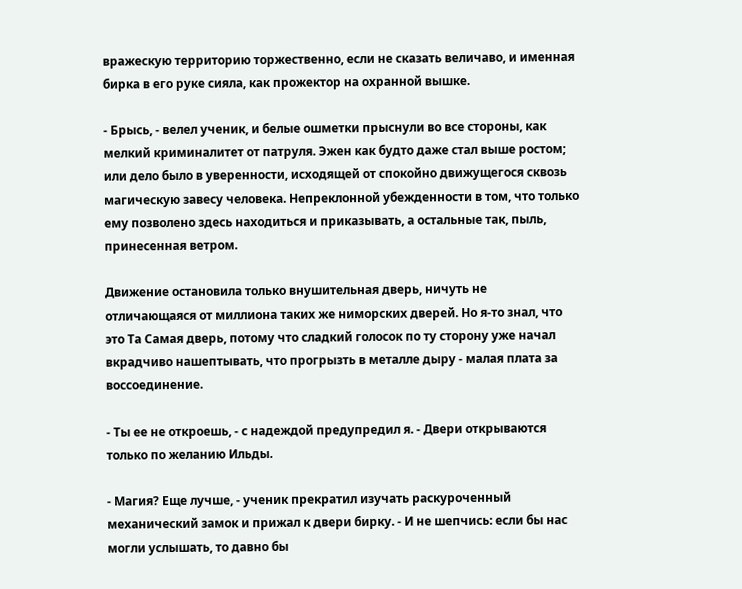вражескую территорию торжественно, если не сказать величаво, и именная бирка в его руке сияла, как прожектор на охранной вышке.

- Брысь, - велел ученик, и белые ошметки прыснули во все стороны, как мелкий криминалитет от патруля. Эжен как будто даже стал выше ростом; или дело было в уверенности, исходящей от спокойно движущегося сквозь магическую завесу человека. Непреклонной убежденности в том, что только ему позволено здесь находиться и приказывать, а остальные так, пыль, принесенная ветром.

Движение остановила только внушительная дверь, ничуть не отличающаяся от миллиона таких же ниморских дверей. Но я-то знал, что это Та Самая дверь, потому что сладкий голосок по ту сторону уже начал вкрадчиво нашептывать, что прогрызть в металле дыру - малая плата за воссоединение.

- Ты ее не откроешь, - с надеждой предупредил я. - Двери открываются только по желанию Ильды.

- Магия? Еще лучше, - ученик прекратил изучать раскуроченный механический замок и прижал к двери бирку. - И не шепчись: если бы нас могли услышать, то давно бы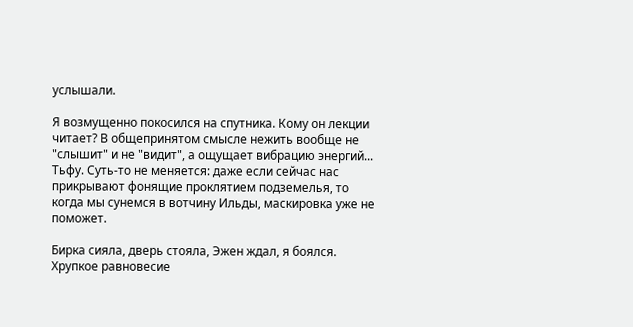услышали.

Я возмущенно покосился на спутника. Кому он лекции читает? В общепринятом смысле нежить вообще не "слышит" и не "видит", а ощущает вибрацию энергий... Тьфу. Суть-то не меняется: даже если сейчас нас прикрывают фонящие проклятием подземелья, то когда мы сунемся в вотчину Ильды, маскировка уже не поможет.

Бирка сияла, дверь стояла, Эжен ждал, я боялся. Хрупкое равновесие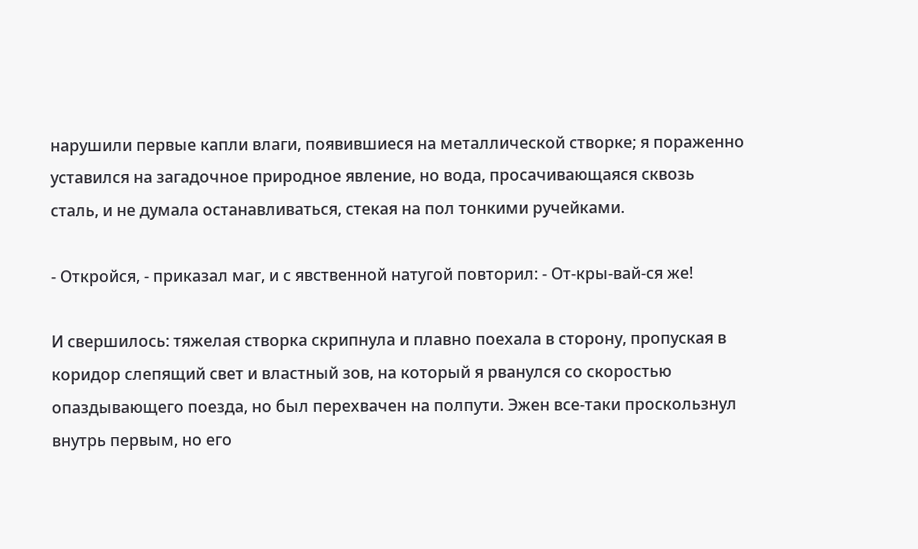нарушили первые капли влаги, появившиеся на металлической створке; я пораженно уставился на загадочное природное явление, но вода, просачивающаяся сквозь сталь, и не думала останавливаться, стекая на пол тонкими ручейками.

- Откройся, - приказал маг, и с явственной натугой повторил: - От-кры-вай-ся же!

И свершилось: тяжелая створка скрипнула и плавно поехала в сторону, пропуская в коридор слепящий свет и властный зов, на который я рванулся со скоростью опаздывающего поезда, но был перехвачен на полпути. Эжен все-таки проскользнул внутрь первым, но его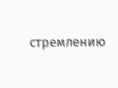стремлению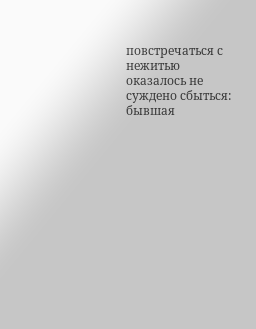повстречаться с нежитью оказалось не суждено сбыться: бывшая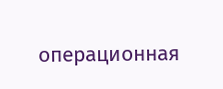операционная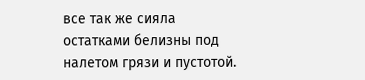все так же сияла остатками белизны под налетом грязи и пустотой.